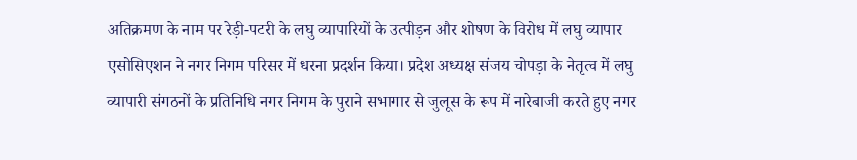अतिक्रमण के नाम पर रेड़ी-पटरी के लघु व्यापारियों के उत्पीड़न और शोषण के विरोध में लघु व्यापार एसोसिएशन ने नगर निगम परिसर में धरना प्रदर्शन किया। प्रदेश अध्यक्ष संजय चोपड़ा के नेतृत्व में लघु व्यापारी संगठनों के प्रतिनिधि नगर निगम के पुराने सभागार से जुलूस के रूप में नारेबाजी करते हुए नगर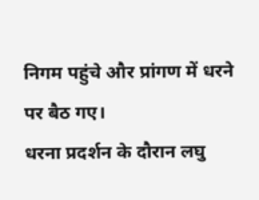निगम पहुंचे और प्रांगण में धरने पर बैठ गए।
धरना प्रदर्शन के दौरान लघु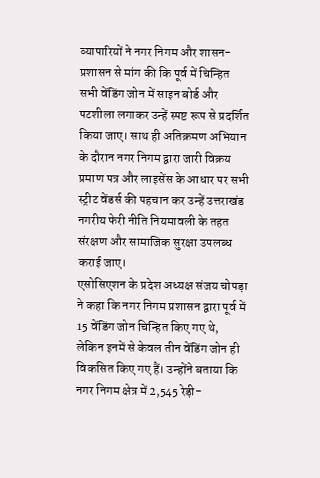व्यापारियों ने नगर निगम और शासन-प्रशासन से मांग की कि पूर्व में चिन्हित सभी वेंडिंग जोन में साइन बोर्ड और पटशीला लगाकर उन्हें स्पष्ट रूप से प्रदर्शित किया जाए। साथ ही अतिक्रमण अभियान के दौरान नगर निगम द्वारा जारी विक्रय प्रमाण पत्र और लाइसेंस के आधार पर सभी स्ट्रीट वेंडर्स की पहचान कर उन्हें उत्तराखंड नगरीय फेरी नीति नियमावली के तहत संरक्षण और सामाजिक सुरक्षा उपलब्ध कराई जाए।
एसोसिएशन के प्रदेश अध्यक्ष संजय चोपड़ा ने कहा कि नगर निगम प्रशासन द्वारा पूर्व में 15 वेंडिंग जोन चिन्हित किए गए थे, लेकिन इनमें से केवल तीन वेंडिंग जोन ही विकसित किए गए हैं। उन्होंने बताया कि नगर निगम क्षेत्र में 2,545 रेड़ी-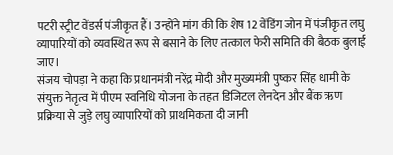पटरी स्ट्रीट वेंडर्स पंजीकृत हैं। उन्होंने मांग की कि शेष 12 वेंडिंग जोन में पंजीकृत लघु व्यापारियों को व्यवस्थित रूप से बसाने के लिए तत्काल फेरी समिति की बैठक बुलाई जाए।
संजय चोपड़ा ने कहा कि प्रधानमंत्री नरेंद्र मोदी और मुख्यमंत्री पुष्कर सिंह धामी के संयुक्त नेतृत्व में पीएम स्वनिधि योजना के तहत डिजिटल लेनदेन और बैंक ऋण प्रक्रिया से जुड़े लघु व्यापारियों को प्राथमिकता दी जानी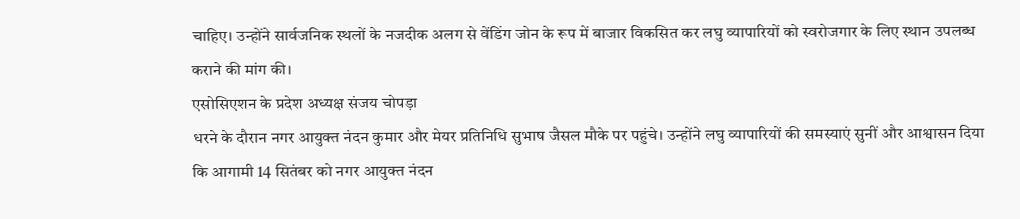चाहिए। उन्होंने सार्वजनिक स्थलों के नजदीक अलग से वेंडिंग जोन के रूप में बाजार विकसित कर लघु व्यापारियों को स्वरोजगार के लिए स्थान उपलब्ध कराने की मांग की।
एसोसिएशन के प्रदेश अध्यक्ष संजय चोपड़ा
धरने के दौरान नगर आयुक्त नंदन कुमार और मेयर प्रतिनिधि सुभाष जैसल मौके पर पहुंचे। उन्होंने लघु व्यापारियों की समस्याएं सुनीं और आश्वासन दिया कि आगामी 14 सितंबर को नगर आयुक्त नंदन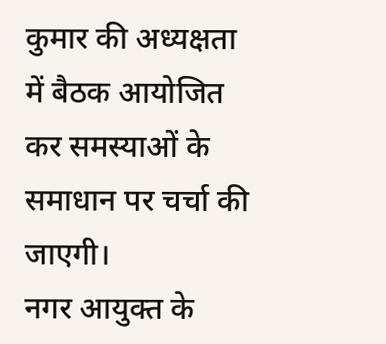कुमार की अध्यक्षता में बैठक आयोजित कर समस्याओं के समाधान पर चर्चा की जाएगी।
नगर आयुक्त के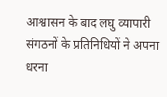आश्वासन के बाद लघु व्यापारी संगठनों के प्रतिनिधियों ने अपना धरना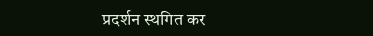प्रदर्शन स्थगित कर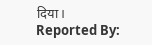दिया।
Reported By: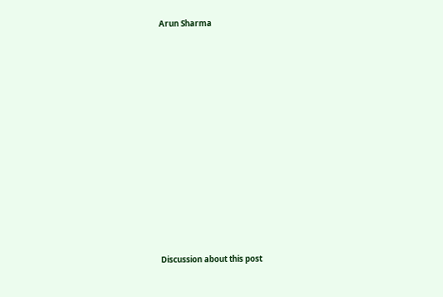Arun Sharma












Discussion about this post